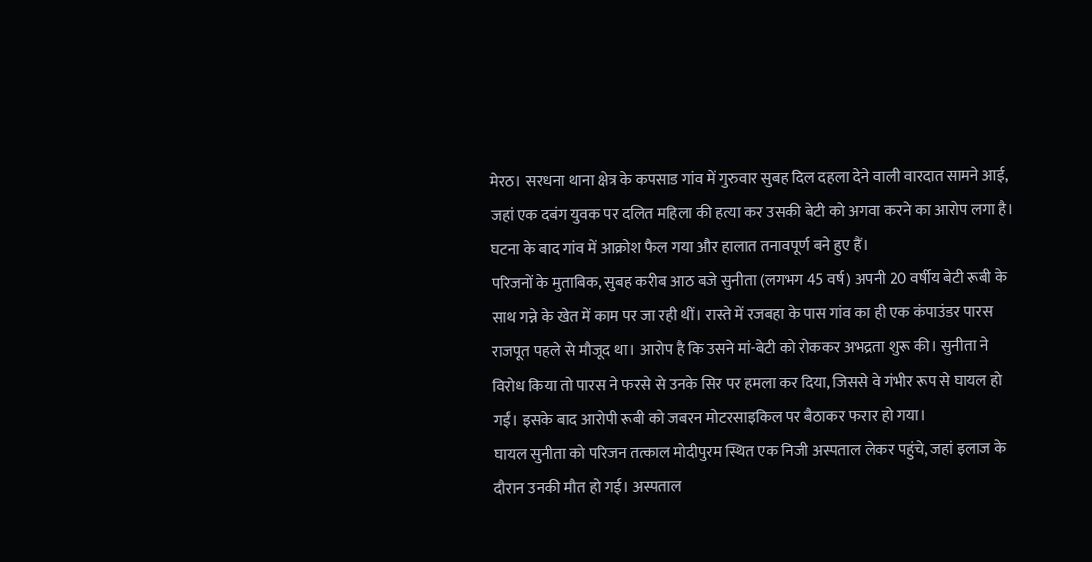मेरठ। सरधना थाना क्षेत्र के कपसाड गांव में गुरुवार सुबह दिल दहला देने वाली वारदात सामने आई, जहां एक दबंग युवक पर दलित महिला की हत्या कर उसकी बेटी को अगवा करने का आरोप लगा है। घटना के बाद गांव में आक्रोश फैल गया और हालात तनावपूर्ण बने हुए हैं।
परिजनों के मुताबिक, सुबह करीब आठ बजे सुनीता (लगभग 45 वर्ष) अपनी 20 वर्षीय बेटी रूबी के साथ गन्ने के खेत में काम पर जा रही थीं। रास्ते में रजबहा के पास गांव का ही एक कंपाउंडर पारस राजपूत पहले से मौजूद था। आरोप है कि उसने मां-बेटी को रोककर अभद्रता शुरू की। सुनीता ने विरोध किया तो पारस ने फरसे से उनके सिर पर हमला कर दिया, जिससे वे गंभीर रूप से घायल हो गईं। इसके बाद आरोपी रूबी को जबरन मोटरसाइकिल पर बैठाकर फरार हो गया।
घायल सुनीता को परिजन तत्काल मोदीपुरम स्थित एक निजी अस्पताल लेकर पहुंचे, जहां इलाज के दौरान उनकी मौत हो गई। अस्पताल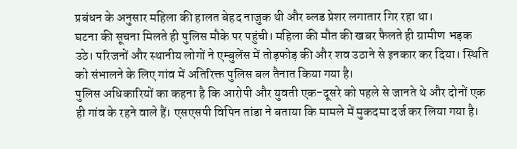प्रबंधन के अनुसार महिला की हालत बेहद नाजुक थी और ब्लड प्रेशर लगातार गिर रहा था।
घटना की सूचना मिलते ही पुलिस मौके पर पहुंची। महिला की मौत की खबर फैलते ही ग्रामीण भड़क उठे। परिजनों और स्थानीय लोगों ने एम्बुलेंस में तोड़फोड़ की और शव उठाने से इनकार कर दिया। स्थिति को संभालने के लिए गांव में अतिरिक्त पुलिस बल तैनात किया गया है।
पुलिस अधिकारियों का कहना है कि आरोपी और युवती एक-दूसरे को पहले से जानते थे और दोनों एक ही गांव के रहने वाले हैं। एसएसपी विपिन तांडा ने बताया कि मामले में मुकदमा दर्ज कर लिया गया है।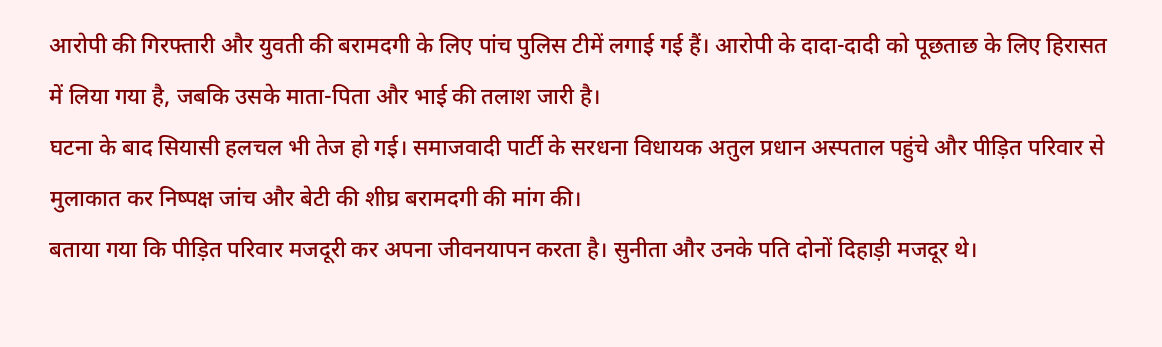आरोपी की गिरफ्तारी और युवती की बरामदगी के लिए पांच पुलिस टीमें लगाई गई हैं। आरोपी के दादा-दादी को पूछताछ के लिए हिरासत में लिया गया है, जबकि उसके माता-पिता और भाई की तलाश जारी है।
घटना के बाद सियासी हलचल भी तेज हो गई। समाजवादी पार्टी के सरधना विधायक अतुल प्रधान अस्पताल पहुंचे और पीड़ित परिवार से मुलाकात कर निष्पक्ष जांच और बेटी की शीघ्र बरामदगी की मांग की।
बताया गया कि पीड़ित परिवार मजदूरी कर अपना जीवनयापन करता है। सुनीता और उनके पति दोनों दिहाड़ी मजदूर थे।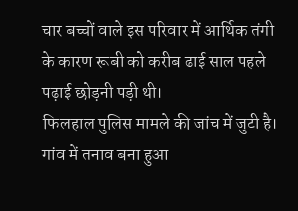चार बच्चों वाले इस परिवार में आर्थिक तंगी के कारण रूबी को करीब ढाई साल पहले पढ़ाई छोड़नी पड़ी थी।
फिलहाल पुलिस मामले की जांच में जुटी है। गांव में तनाव बना हुआ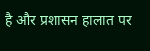है और प्रशासन हालात पर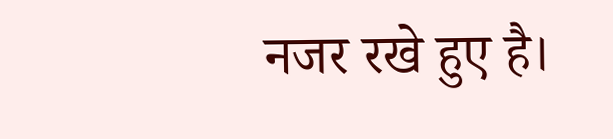नजर रखे हुए है।